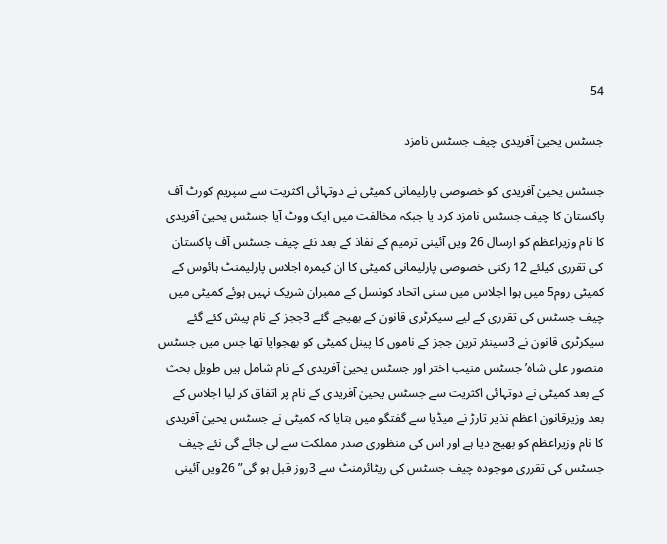54

جسٹس یحییٰ آفریدی چیف جسٹس نامزد

جسٹس یحییٰ آفریدی کو خصوصی پارلیمانی کمیٹی نے دوتہائی اکثریت سے سپریم کورٹ آف پاکستان کا چیف جسٹس نامزد کرد یا جبکہ مخالفت میں ایک ووٹ آیا جسٹس یحییٰ آفریدی کا نام وزیراعظم کو ارسال 26 ویں آئینی ترمیم کے نفاذ کے بعد نئے چیف جسٹس آف پاکستان کی تقرری کیلئے 12 رکنی خصوصی پارلیمانی کمیٹی کا ان کیمرہ اجلاس پارلیمنٹ ہائوس کے کمیٹی روم5 میں ہوا اجلاس میں سنی اتحاد کونسل کے ممبران شریک نہیں ہوئے کمیٹی میں چیف جسٹس کی تقرری کے لیے سیکرٹری قانون کے بھیجے گئے 3ججز کے نام پیش کئے گئے سیکرٹری قانون نے 3سینئر ترین ججز کے ناموں کا پینل کمیٹی کو بھجوایا تھا جس میں جسٹس منصور علی شاہ’ جسٹس منیب اختر اور جسٹس یحییٰ آفریدی کے نام شامل ہیں طویل بحث کے بعد کمیٹی نے دوتہائی اکثریت سے جسٹس یحییٰ آفریدی کے نام پر اتفاق کر لیا اجلاس کے بعد وزیرقانون اعظم نذیر تارڑ نے میڈیا سے گفتگو میں بتایا کہ کمیٹی نے جسٹس یحییٰ آفریدی کا نام وزیراعظم کو بھیج دیا ہے اور اس کی منظوری صدر مملکت سے لی جائے گی نئے چیف جسٹس کی تقرری موجودہ چیف جسٹس کی ریٹائرمنٹ سے 3روز قبل ہو گی” 26ویں آئینی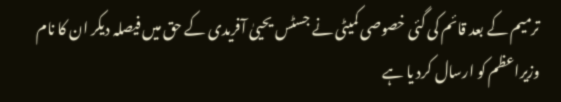ترمیم کے بعد قائم کی گئی خصوصی کمیٹی نے جسٹس یحییٰ آفریدی کے حق میں فیصلہ دیکر ان کا نام وزیراعظم کو ارسال کرد یا ہے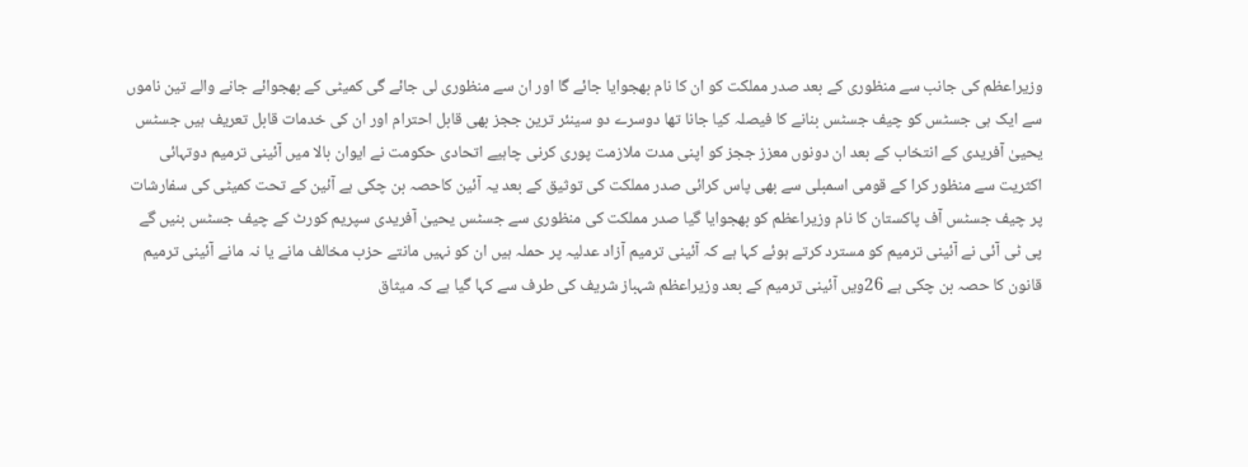وزیراعظم کی جانب سے منظوری کے بعد صدر مملکت کو ان کا نام بھجوایا جائے گا اور ان سے منظوری لی جائے گی کمیٹی کے بھجوائے جانے والے تین ناموں سے ایک ہی جسٹس کو چیف جسٹس بنانے کا فیصلہ کیا جانا تھا دوسرے دو سینئر ترین ججز بھی قابل احترام اور ان کی خدمات قابل تعریف ہیں جسٹس یحییٰ آفریدی کے انتخاب کے بعد ان دونوں معزز ججز کو اپنی مدت ملازمت پوری کرنی چاہیے اتحادی حکومت نے ایوان بالا میں آئینی ترمیم دوتہائی اکثریت سے منظور کرا کے قومی اسمبلی سے بھی پاس کرائی صدر مملکت کی توثیق کے بعد یہ آئین کاحصہ بن چکی ہے آئین کے تحت کمیٹی کی سفارشات پر چیف جسٹس آف پاکستان کا نام وزیراعظم کو بھجوایا گیا صدر مملکت کی منظوری سے جسٹس یحییٰ آفریدی سپریم کورٹ کے چیف جسٹس بنیں گے پی ٹی آئی نے آئینی ترمیم کو مسترد کرتے ہوئے کہا ہے کہ آئینی ترمیم آزاد عدلیہ پر حملہ ہیں ان کو نہیں مانتے حزب مخالف مانے یا نہ مانے آئینی ترمیم قانون کا حصہ بن چکی ہے 26ویں آئینی ترمیم کے بعد وزیراعظم شہباز شریف کی طرف سے کہا گیا ہے کہ میثاق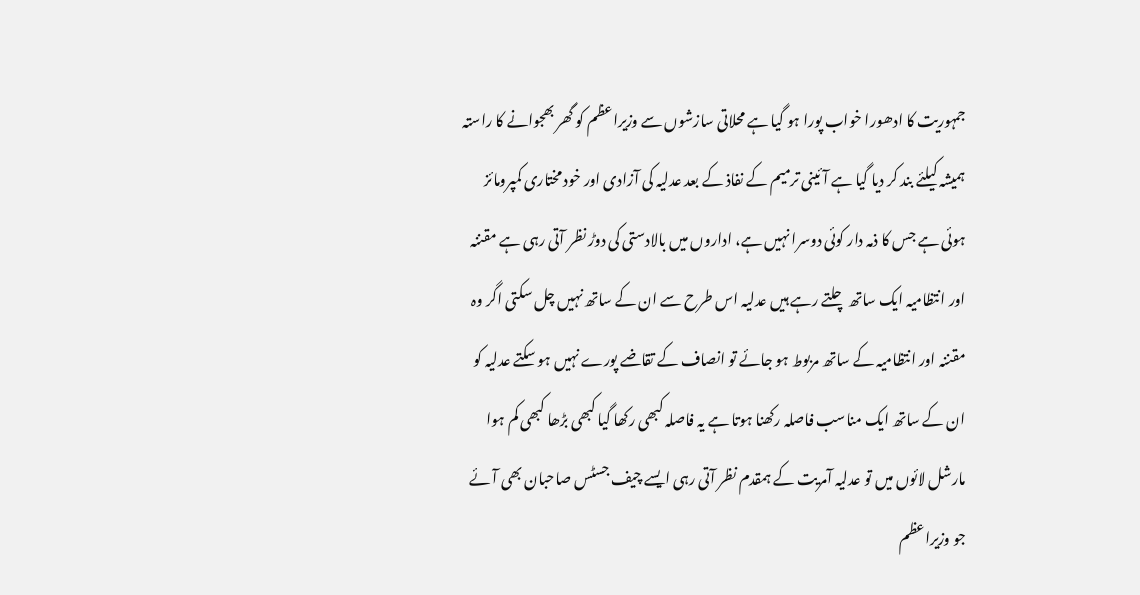جمہوریت کا ادھورا خواب پورا ہو گیا ہے محلاتی سازشوں سے وزیراعظم کو گھر بھجوانے کا راستہ ہمیشہ کیلئے بند کر دیا گیا ہے آئینی ترمیم کے نفاذ کے بعد عدلیہ کی آزادی اور خود مختاری کمپرومائز ہوئی ہے جس کا ذمہ دار کوئی دوسرا نہیں ہے، اداروں میں بالادستی کی دوڑ نظر آتی رہی ہے مقننہ اور انتظامیہ ایک ساتھ چلتے رہے ہیں عدلیہ اس طرح سے ان کے ساتھ نہیں چل سکتی اگر وہ مقننہ اور انتظامیہ کے ساتھ مربوط ہو جائے تو انصاف کے تقاضے پورے نہیں ہو سکتے عدلیہ کو ان کے ساتھ ایک مناسب فاصلہ رکھنا ہوتا ہے یہ فاصلہ کبھی رکھا گیا کبھی بڑھا کبھی کم ہوا مارشل لائوں میں تو عدلیہ آمریت کے ہمقدم نظر آتی رہی ایسے چیف جسٹس صاحبان بھی آئے جو وزیراعظم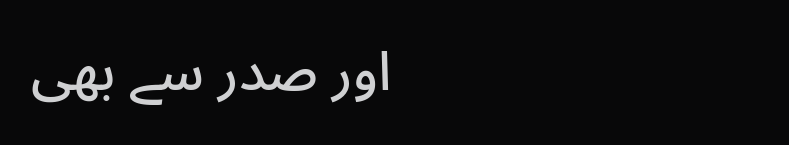اور صدر سے بھی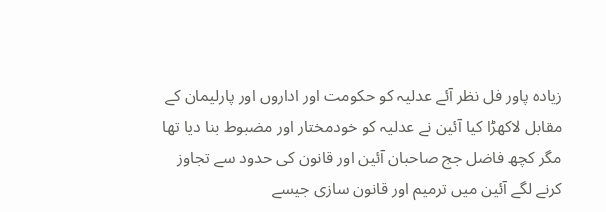زیادہ پاور فل نظر آئے عدلیہ کو حکومت اور اداروں اور پارلیمان کے مقابل لاکھڑا کیا آئین نے عدلیہ کو خودمختار اور مضبوط بنا دیا تھا مگر کچھ فاضل جج صاحبان آئین اور قانون کی حدود سے تجاوز کرنے لگے آئین میں ترمیم اور قانون سازی جیسے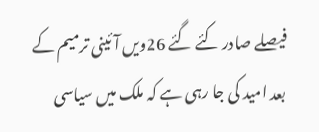فیصلے صادر کئے گئے 26ویں آئینی ترمیم کے بعد امید کی جا رہی ہے کہ ملک میں سیاسی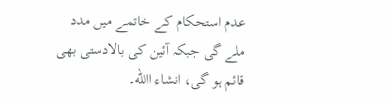عدم استحکام کے خاتمے میں مدد ملے گی جبکہ آئین کی بالادستی بھی قائم ہو گی، انشاء االله۔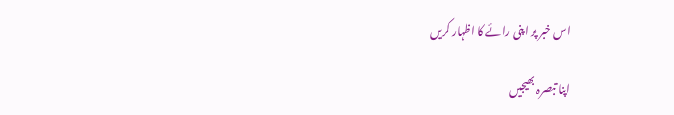اس خبر پر اپنی رائے کا اظہار کریں

اپنا تبصرہ بھیجیں